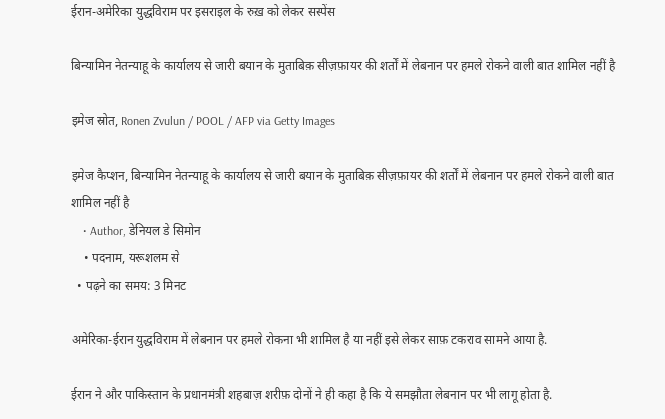ईरान-अमेरिका युद्धविराम पर इसराइल के रुख़ को लेकर सस्पेंस

बिन्यामिन नेतन्याहू के कार्यालय से जारी बयान के मुताबिक़ सीज़फ़ायर की शर्तों में लेबनान पर हमले रोकने वाली बात शामिल नहीं है

इमेज स्रोत, Ronen Zvulun / POOL / AFP via Getty Images

इमेज कैप्शन, बिन्यामिन नेतन्याहू के कार्यालय से जारी बयान के मुताबिक़ सीज़फ़ायर की शर्तों में लेबनान पर हमले रोकने वाली बात शामिल नहीं है
    • Author, डेनियल डे सिमोन
    • पदनाम, यरूशलम से
  • पढ़ने का समय: 3 मिनट

अमेरिका-ईरान युद्धविराम में लेबनान पर हमले रोकना भी शामिल है या नहीं इसे लेकर साफ़ टकराव सामने आया है.

ईरान ने और पाकिस्तान के प्रधानमंत्री शहबाज़ शरीफ़ दोनों ने ही कहा है कि ये समझौता लेबनान पर भी लागू होता है.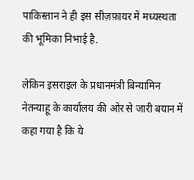पाकिस्तान ने ही इस सीज़फ़ायर में मध्यस्थता की भूमिका निभाई है.

लेकिन इसराइल के प्रधानमंत्री बिन्यामिन नेतन्याहू के कार्यालय की ओर से जारी बयान में कहा गया है कि ये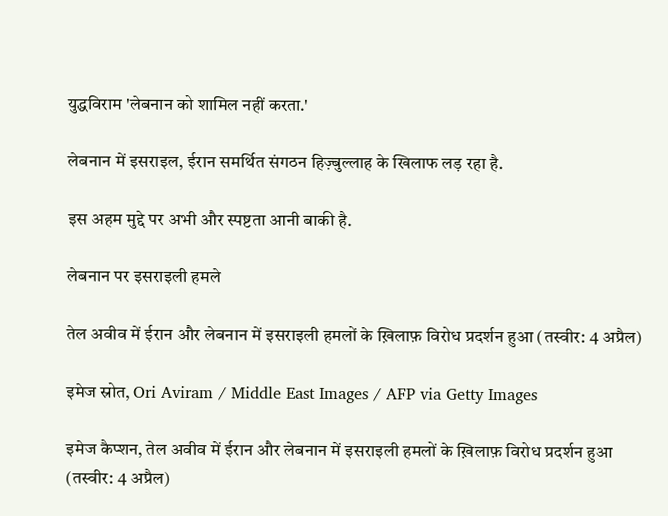युद्धविराम 'लेबनान को शामिल नहीं करता.'

लेबनान में इसराइल, ईरान समर्थित संगठन हिज़्बुल्लाह के खिलाफ लड़ रहा है.

इस अहम मुद्दे पर अभी और स्पष्टता आनी बाकी है.

लेबनान पर इसराइली हमले

तेल अवीव में ईरान और लेबनान में इसराइली हमलों के ख़िलाफ़ विरोध प्रदर्शन हुआ (तस्वीर: 4 अप्रैल)

इमेज स्रोत, Ori Aviram / Middle East Images / AFP via Getty Images

इमेज कैप्शन, तेल अवीव में ईरान और लेबनान में इसराइली हमलों के ख़िलाफ़ विरोध प्रदर्शन हुआ (तस्वीर: 4 अप्रैल)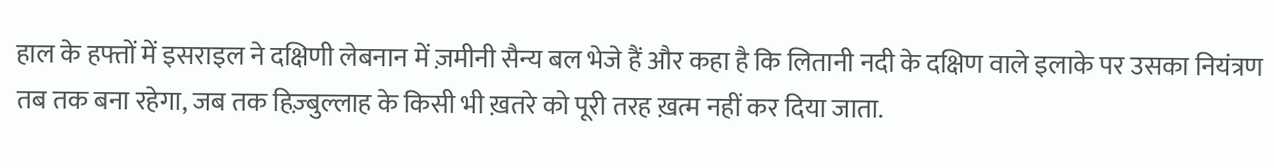हाल के हफ्तों में इसराइल ने दक्षिणी लेबनान में ज़मीनी सैन्य बल भेजे हैं और कहा है कि लितानी नदी के दक्षिण वाले इलाके पर उसका नियंत्रण तब तक बना रहेगा, जब तक हिज़्बुल्लाह के किसी भी ख़तरे को पूरी तरह ख़त्म नहीं कर दिया जाता.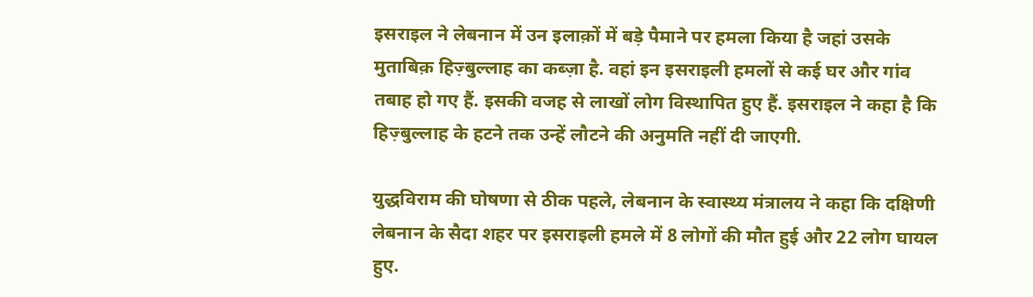इसराइल ने लेबनान में उन इलाक़ों में बड़े पैमाने पर हमला किया है जहां उसके मुताबिक़ हिज़्बुल्लाह का कब्ज़ा है. वहां इन इसराइली हमलों से कई घर और गांव तबाह हो गए हैं. इसकी वजह से लाखों लोग विस्थापित हुए हैं. इसराइल ने कहा है कि हिज़्बुल्लाह के हटने तक उन्हें लौटने की अनुमति नहीं दी जाएगी.

युद्धविराम की घोषणा से ठीक पहले, लेबनान के स्वास्थ्य मंत्रालय ने कहा कि दक्षिणी लेबनान के सैदा शहर पर इसराइली हमले में 8 लोगों की मौत हुई और 22 लोग घायल हुए.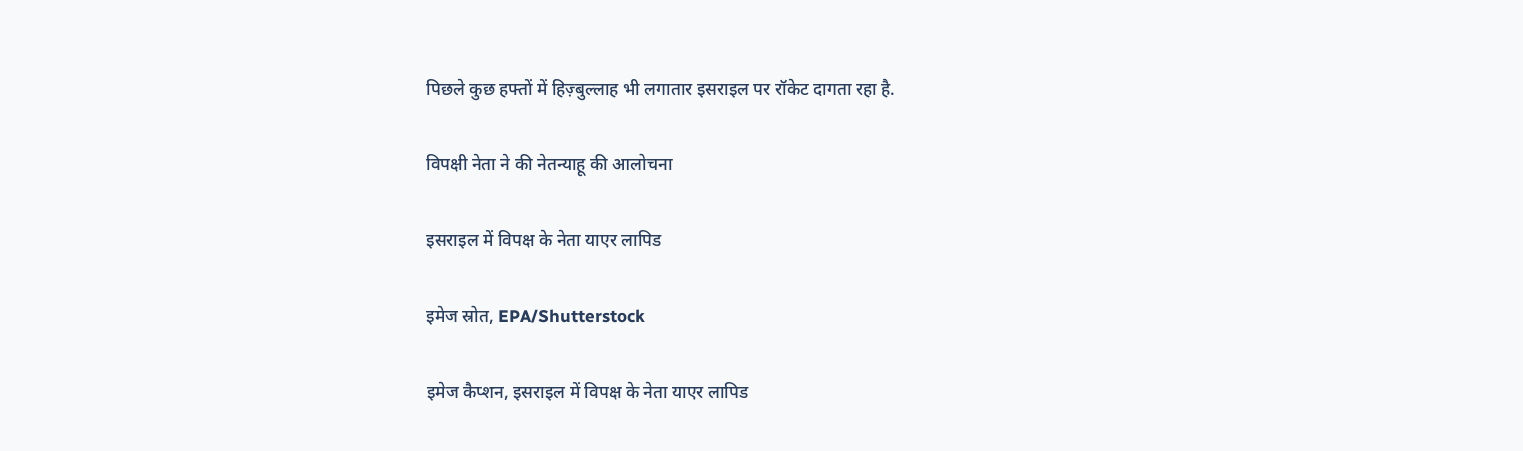पिछले कुछ हफ्तों में हिज़्बुल्लाह भी लगातार इसराइल पर रॉकेट दागता रहा है.

विपक्षी नेता ने की नेतन्याहू की आलोचना

इसराइल में विपक्ष के नेता याएर लापिड

इमेज स्रोत, EPA/Shutterstock

इमेज कैप्शन, इसराइल में विपक्ष के नेता याएर लापिड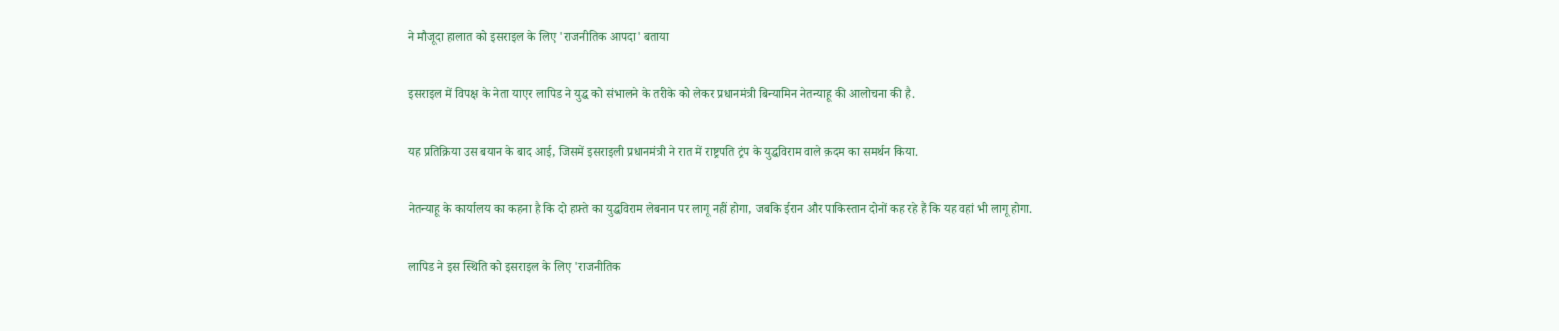ने मौजूदा हालात को इसराइल के लिए 'राजनीतिक आपदा' बताया

इसराइल में विपक्ष के नेता याएर लापिड ने युद्ध को संभालने के तरीके को लेकर प्रधानमंत्री बिन्यामिन नेतन्याहू की आलोचना की है.

यह प्रतिक्रिया उस बयान के बाद आई, जिसमें इसराइली प्रधानमंत्री ने रात में राष्ट्रपति ट्रंप के युद्धविराम वाले क़दम का समर्थन किया.

नेतन्याहू के कार्यालय का कहना है कि दो हफ़्ते का युद्धविराम लेबनान पर लागू नहीं होगा, जबकि ईरान और पाकिस्तान दोनों कह रहे हैं कि यह वहां भी लागू होगा.

लापिड ने इस स्थिति को इसराइल के लिए 'राजनीतिक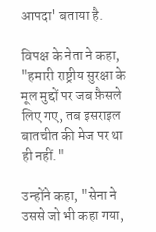आपदा' बताया है.

विपक्ष के नेता ने कहा, "हमारी राष्ट्रीय सुरक्षा के मूल मुद्दों पर जब फ़ैसले लिए गए, तब इसराइल बातचीत की मेज पर था ही नहीं."

उन्होंने कहा, "सेना ने उससे जो भी कहा गया,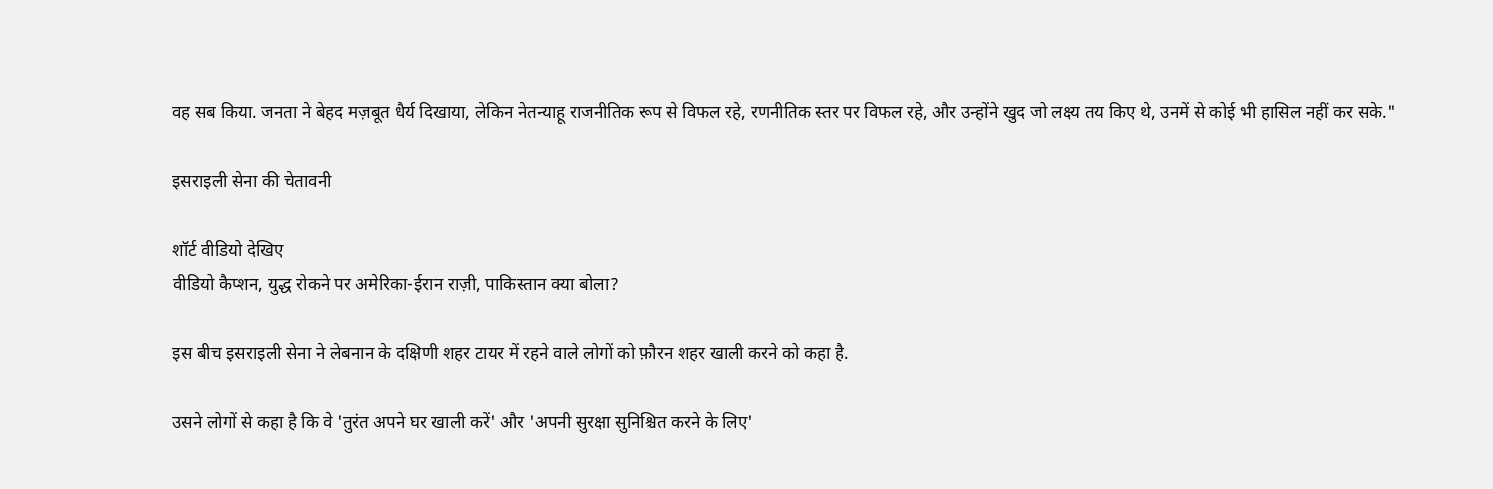वह सब किया. जनता ने बेहद मज़बूत धैर्य दिखाया, लेकिन नेतन्याहू राजनीतिक रूप से विफल रहे, रणनीतिक स्तर पर विफल रहे, और उन्होंने खुद जो लक्ष्य तय किए थे, उनमें से कोई भी हासिल नहीं कर सके."

इसराइली सेना की चेतावनी

शॉर्ट वीडियो देखिए
वीडियो कैप्शन, युद्ध रोकने पर अमेरिका-ईरान राज़ी, पाकिस्तान क्या बोला?

इस बीच इसराइली सेना ने लेबनान के दक्षिणी शहर टायर में रहने वाले लोगों को फ़ौरन शहर खाली करने को कहा है.

उसने लोगों से कहा है कि वे 'तुरंत अपने घर खाली करें' और 'अपनी सुरक्षा सुनिश्चित करने के लिए'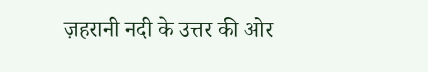ज़हरानी नदी के उत्तर की ओर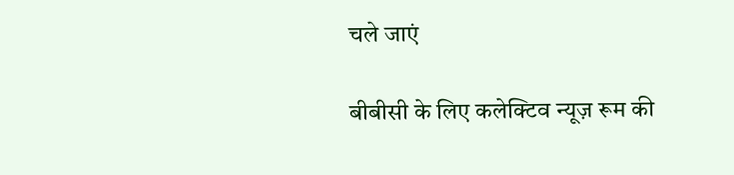चले जाएं

बीबीसी के लिए कलेक्टिव न्यूज़ रूम की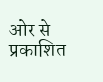ओर से प्रकाशित